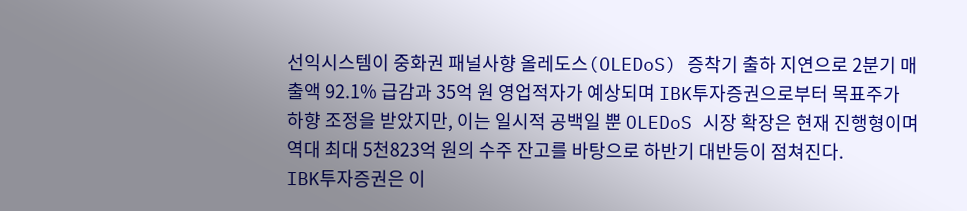선익시스템이 중화권 패널사향 올레도스(OLEDoS) 증착기 출하 지연으로 2분기 매출액 92.1% 급감과 35억 원 영업적자가 예상되며 IBK투자증권으로부터 목표주가 하향 조정을 받았지만, 이는 일시적 공백일 뿐 OLEDoS 시장 확장은 현재 진행형이며 역대 최대 5천823억 원의 수주 잔고를 바탕으로 하반기 대반등이 점쳐진다.
IBK투자증권은 이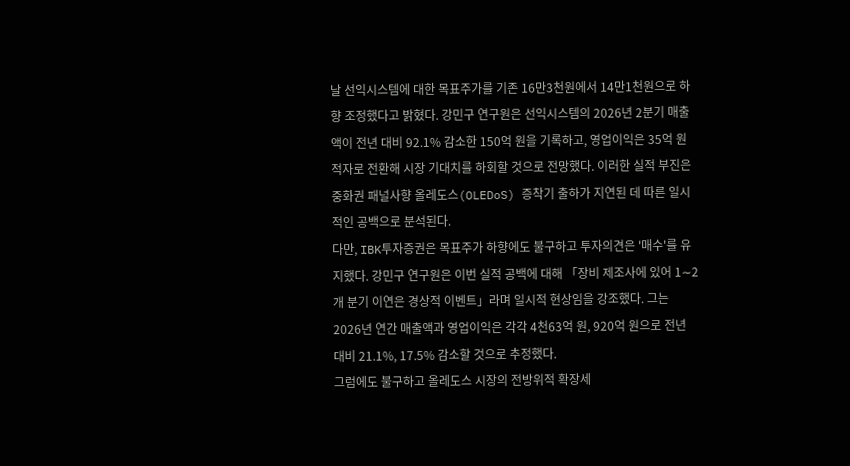날 선익시스템에 대한 목표주가를 기존 16만3천원에서 14만1천원으로 하향 조정했다고 밝혔다. 강민구 연구원은 선익시스템의 2026년 2분기 매출액이 전년 대비 92.1% 감소한 150억 원을 기록하고, 영업이익은 35억 원 적자로 전환해 시장 기대치를 하회할 것으로 전망했다. 이러한 실적 부진은 중화권 패널사향 올레도스(OLEDoS) 증착기 출하가 지연된 데 따른 일시적인 공백으로 분석된다.
다만, IBK투자증권은 목표주가 하향에도 불구하고 투자의견은 '매수'를 유지했다. 강민구 연구원은 이번 실적 공백에 대해 「장비 제조사에 있어 1∼2개 분기 이연은 경상적 이벤트」라며 일시적 현상임을 강조했다. 그는 2026년 연간 매출액과 영업이익은 각각 4천63억 원, 920억 원으로 전년 대비 21.1%, 17.5% 감소할 것으로 추정했다.
그럼에도 불구하고 올레도스 시장의 전방위적 확장세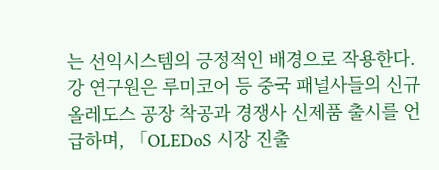는 선익시스템의 긍정적인 배경으로 작용한다. 강 연구원은 루미코어 등 중국 패널사들의 신규 올레도스 공장 착공과 경쟁사 신제품 출시를 언급하며, 「OLEDoS 시장 진출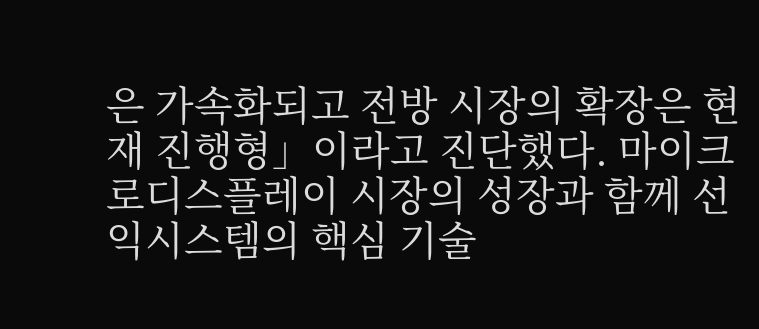은 가속화되고 전방 시장의 확장은 현재 진행형」이라고 진단했다. 마이크로디스플레이 시장의 성장과 함께 선익시스템의 핵심 기술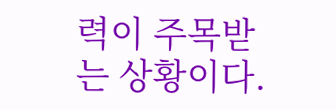력이 주목받는 상황이다.